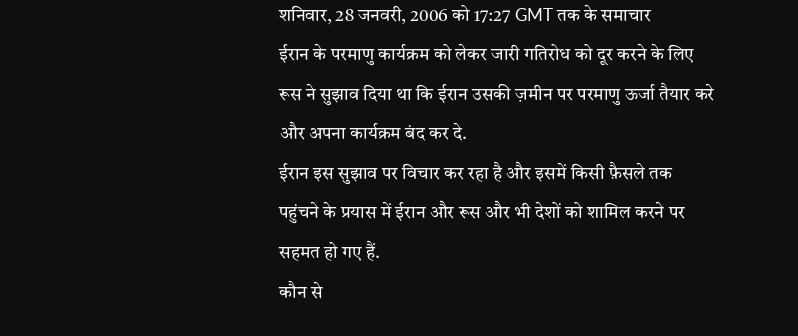शनिवार, 28 जनवरी, 2006 को 17:27 GMT तक के समाचार
ईरान के परमाणु कार्यक्रम को लेकर जारी गतिरोध को दूर करने के लिए रूस ने सुझाव दिया था कि ईरान उसकी ज़मीन पर परमाणु ऊर्जा तैयार करे और अपना कार्यक्रम बंद कर दे.
ईरान इस सुझाव पर विचार कर रहा है और इसमें किसी फ़ैसले तक पहुंचने के प्रयास में ईरान और रूस और भी देशों को शामिल करने पर सहमत हो गए हैं.
कौन से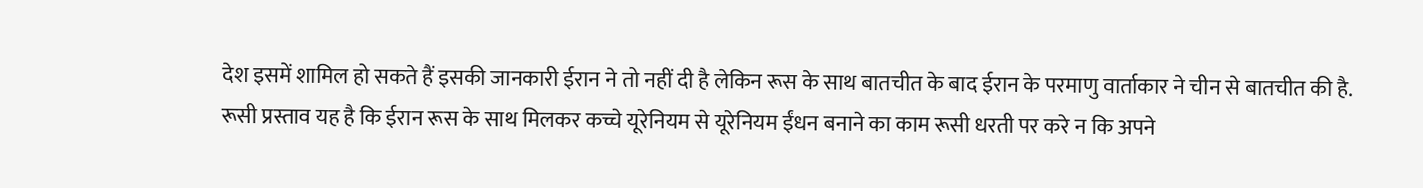देश इसमें शामिल हो सकते हैं इसकी जानकारी ईरान ने तो नहीं दी है लेकिन रूस के साथ बातचीत के बाद ईरान के परमाणु वार्ताकार ने चीन से बातचीत की है.
रूसी प्रस्ताव यह है कि ईरान रूस के साथ मिलकर कच्चे यूरेनियम से यूरेनियम ईंधन बनाने का काम रूसी धरती पर करे न कि अपने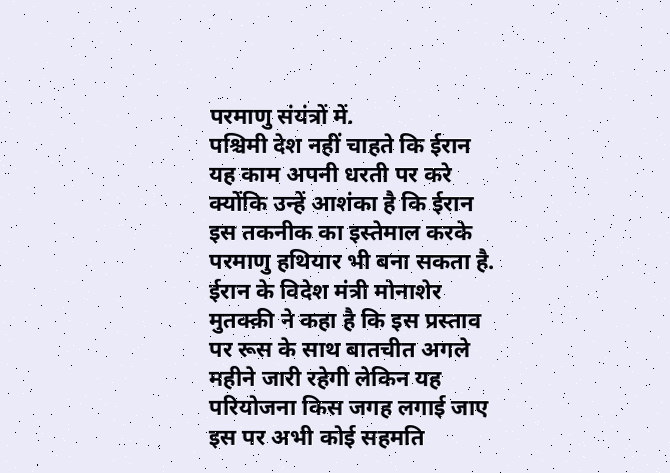परमाणु संयंत्रों में.
पश्चिमी देश नहीं चाहते कि ईरान यह काम अपनी धरती पर करे क्योंकि उन्हें आशंका है कि ईरान इस तकनीक का इस्तेमाल करके परमाणु हथियार भी बना सकता है.
ईरान के विदेश मंत्री मोनाशेर मुतक्क़ी ने कहा है कि इस प्रस्ताव पर रूस के साथ बातचीत अगले महीने जारी रहेगी लेकिन यह परियोजना किस जगह लगाई जाए इस पर अभी कोई सहमति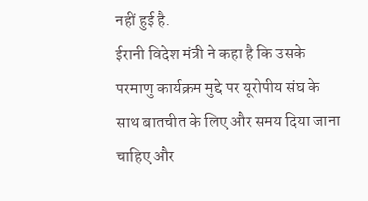नहीं हुई है.
ईरानी विदेश मंत्री ने कहा है कि उसके परमाणु कार्यक्रम मुद्दे पर यूरोपीय संघ के साथ बातचीत के लिए और समय दिया जाना चाहिए और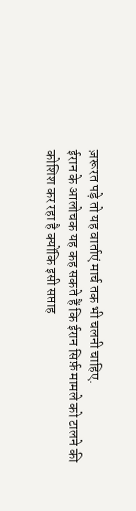ज़रूरत पड़े तो यह वार्ताएं मार्च तक भी चलनी चाहिए.
ईरान के आलोचक यह कह सकते हैं कि ईरान सिर्फ़ मामले को टालने की कोशिश कर रहा है क्योंकि इसी सप्ताह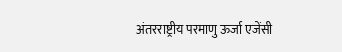अंतरराष्ट्रीय परमाणु ऊर्जा एजेंसी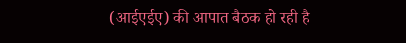(आईएईए) की आपात बैठक हो रही है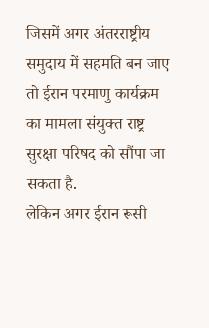जिसमें अगर अंतरराष्ट्रीय समुदाय में सहमति बन जाए तो ईरान परमाणु कार्यक्रम का मामला संयुक्त राष्ट्र सुरक्षा परिषद को सौंपा जा सकता है.
लेकिन अगर ईरान रूसी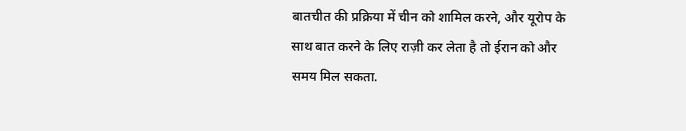बातचीत की प्रक्रिया में चीन को शामिल करने, और यूरोप के साथ बात करने के लिए राज़ी कर लेता है तो ईरान को और समय मिल सकता.